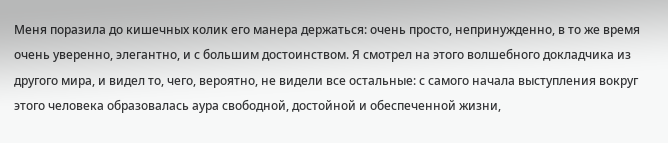Меня поразила до кишечных колик его манера держаться: очень просто, непринужденно, в то же время очень уверенно, элегантно, и с большим достоинством. Я смотрел на этого волшебного докладчика из другого мира, и видел то, чего, вероятно, не видели все остальные: с самого начала выступления вокруг этого человека образовалась аура свободной, достойной и обеспеченной жизни,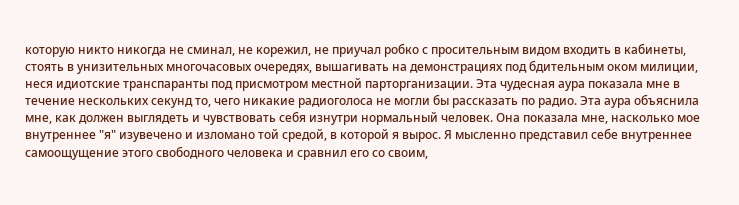которую никто никогда не сминал, не корежил, не приучал робко с просительным видом входить в кабинеты, стоять в унизительных многочасовых очередях, вышагивать на демонстрациях под бдительным оком милиции, неся идиотские транспаранты под присмотром местной парторганизации. Эта чудесная аура показала мне в течение нескольких секунд то, чего никакие радиоголоса не могли бы рассказать по радио. Эта аура объяснила мне, как должен выглядеть и чувствовать себя изнутри нормальный человек. Она показала мне, насколько мое внутреннее "я" изувечено и изломано той средой, в которой я вырос. Я мысленно представил себе внутреннее самоощущение этого свободного человека и сравнил его со своим,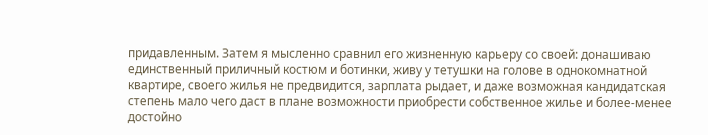придавленным. Затем я мысленно сравнил его жизненную карьеру со своей: донашиваю единственный приличный костюм и ботинки, живу у тетушки на голове в однокомнатной квартире, своего жилья не предвидится, зарплата рыдает, и даже возможная кандидатская степень мало чего даст в плане возможности приобрести собственное жилье и более-менее достойно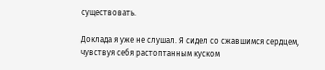существовать.

Доклада я уже не слушал. Я сидел со сжавшимся сердцем, чувствуя себя растоптанным куском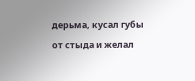дерьма, кусал губы от стыда и желал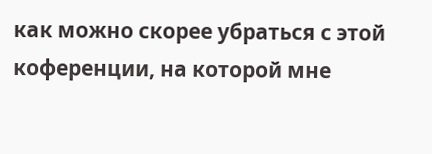как можно скорее убраться с этой коференции, на которой мне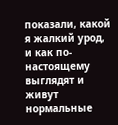показали, какой я жалкий урод, и как по-настоящему выглядят и живут нормальные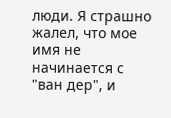люди. Я страшно жалел, что мое имя не начинается с "ван дер", и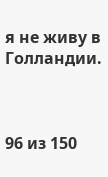я не живу в Голландии.



96 из 150